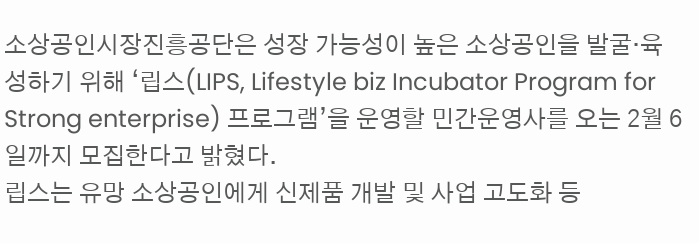소상공인시장진흥공단은 성장 가능성이 높은 소상공인을 발굴·육성하기 위해 ‘립스(LIPS, Lifestyle biz Incubator Program for Strong enterprise) 프로그램’을 운영할 민간운영사를 오는 2월 6일까지 모집한다고 밝혔다.
립스는 유망 소상공인에게 신제품 개발 및 사업 고도화 등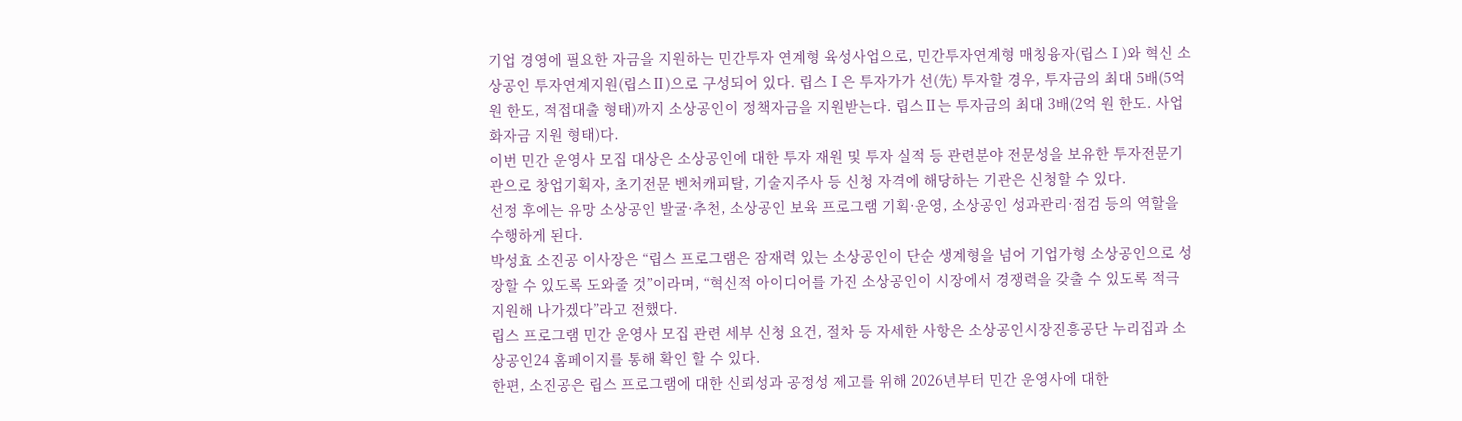기업 경영에 필요한 자금을 지원하는 민간투자 연계형 육성사업으로, 민간투자연계형 매칭융자(립스Ⅰ)와 혁신 소상공인 투자연계지원(립스Ⅱ)으로 구성되어 있다. 립스Ⅰ은 투자가가 선(先) 투자할 경우, 투자금의 최대 5배(5억 원 한도, 적접대출 형태)까지 소상공인이 정책자금을 지원받는다. 립스Ⅱ는 투자금의 최대 3배(2억 원 한도. 사업화자금 지원 형태)다.
이번 민간 운영사 모집 대상은 소상공인에 대한 투자 재원 및 투자 실적 등 관련분야 전문성을 보유한 투자전문기관으로 창업기획자, 초기전문 벤처캐피탈, 기술지주사 등 신청 자격에 해당하는 기관은 신청할 수 있다.
선정 후에는 유망 소상공인 발굴·추천, 소상공인 보육 프로그램 기획·운영, 소상공인 성과관리·점검 등의 역할을 수행하게 된다.
박성효 소진공 이사장은 “립스 프로그램은 잠재력 있는 소상공인이 단순 생계형을 넘어 기업가형 소상공인으로 성장할 수 있도록 도와줄 것”이라며, “혁신적 아이디어를 가진 소상공인이 시장에서 경쟁력을 갖출 수 있도록 적극 지원해 나가겠다”라고 전했다.
립스 프로그램 민간 운영사 모집 관련 세부 신청 요건, 절차 등 자세한 사항은 소상공인시장진흥공단 누리집과 소상공인24 홈페이지를 통해 확인 할 수 있다.
한편, 소진공은 립스 프로그램에 대한 신뢰성과 공정성 제고를 위해 2026년부터 민간 운영사에 대한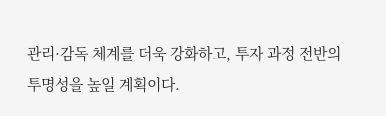관리·감독 체계를 더욱 강화하고, 투자 과정 전반의 투명성을 높일 계획이다.